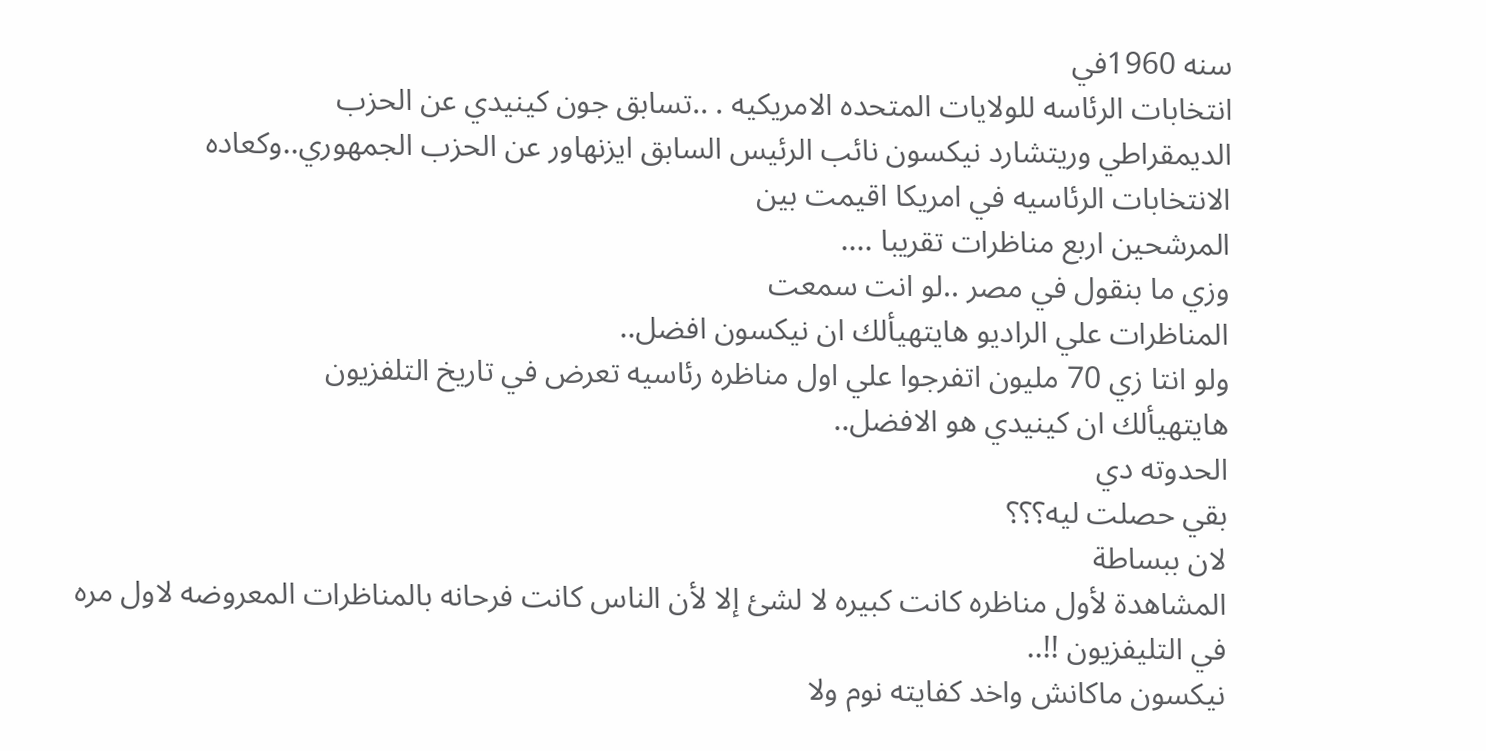سنه 1960في
انتخابات الرئاسه للولايات المتحده الامريكيه . ..تسابق جون كينيدي عن الحزب
الديمقراطي وريتشارد نيكسون نائب الرئيس السابق ايزنهاور عن الحزب الجمهوري..وكعاده
الانتخابات الرئاسيه في امريكا اقيمت بين
المرشحين اربع مناظرات تقريبا ....
وزي ما بنقول في مصر ..لو انت سمعت
المناظرات علي الراديو هايتهيألك ان نيكسون افضل..
ولو انتا زي 70 مليون اتفرجوا علي اول مناظره رئاسيه تعرض في تاريخ التلفزيون
هايتهيألك ان كينيدي هو الافضل..
الحدوته دي
بقي حصلت ليه؟؟؟
لان ببساطة
المشاهدة لأول مناظره كانت كبيره لا لشئ إلا لأن الناس كانت فرحانه بالمناظرات المعروضه لاول مره في التليفزيون !!..
نيكسون ماكانش واخد كفايته نوم ولا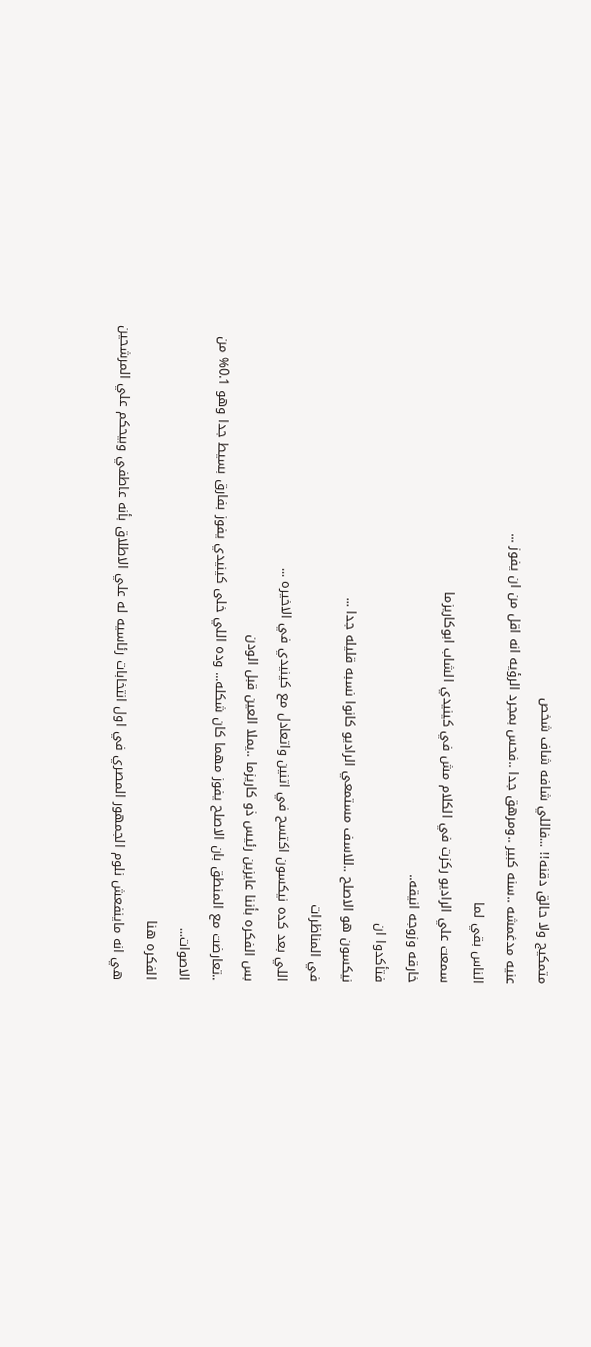متمكيج ولا حالق دقنه!! ...فاللي شافه شاف شخص
عنيه مدغمشه ..سنه كبير ..ومرهق جدا ..فحس بمجرد الرؤيه انه اقل من ان يفوز ...
الناس بقي لما
سمعت علي الراديو ركزت في الكلام مش في كينيدي الشاب ابوكاريزما
خارقه وزوجه انيقه..
فتأكدوا ان
نيكسون هو الاصلح ..للاسف مستمعي الراديو كانوا نسبه قليله جدا ...
في المناظرات
اللي بعد كده نيكسون اكتسح في اتنين واتعادل مع كينيدي في الاخيره ...
بس الفكره بأننا عايزين رئيس ذو كاريزما ..يملا العين قبل الودن
..تعارضت مع المنطق بان الاصلح يفوز مهما كان شكله... وده اللي خلى كينيدي يفوز بفارق بسيط جدا وهو 0.1% من الاصوات...
الفكره هنا
هي انه ماينفعش نلوم الجمهور المصري في اول انتخابات رئاسيه له علي الاطلاق بأنه عاطفي وبيحكم علي المرشحين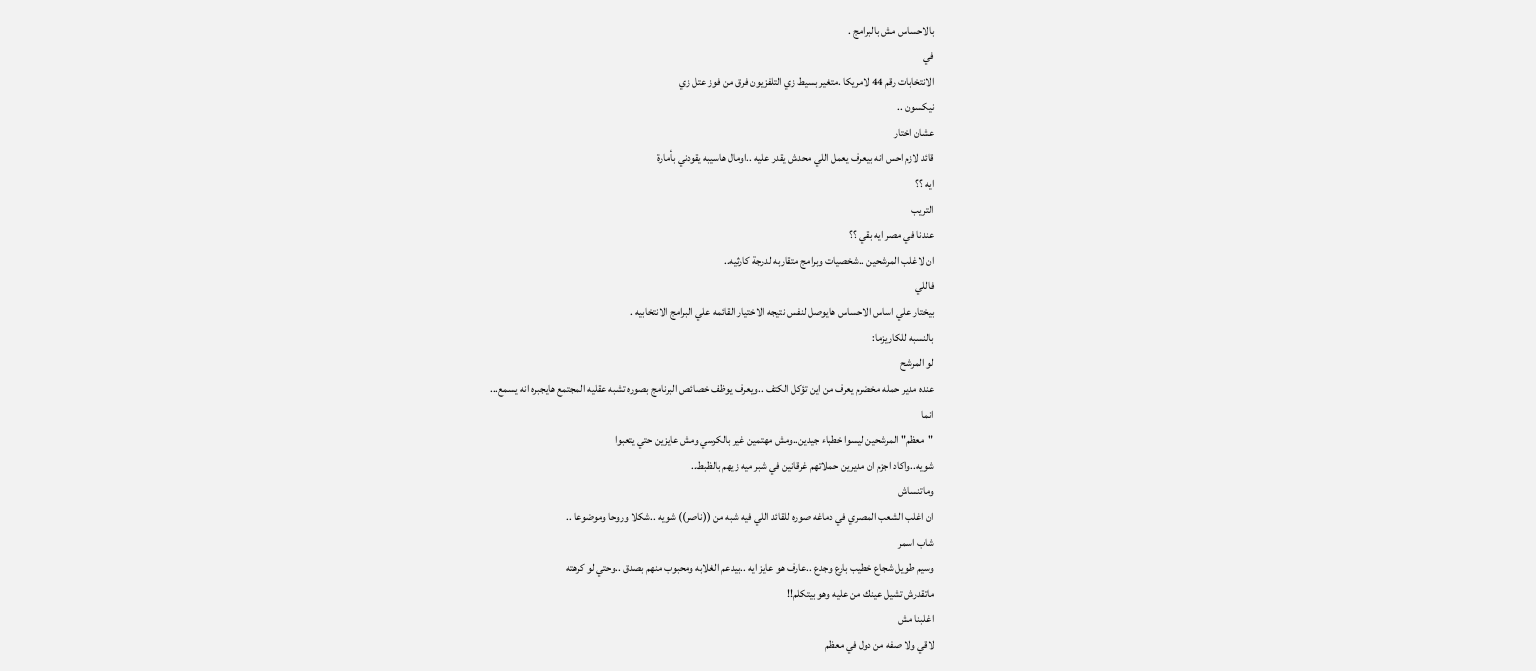بالاحساس مش بالبرامج .
في
الانتخابات رقم 44 لامريكا .متغير بسيط زي التلفزيون فرق من فوز عتل زي
نيكسون ..
عشان اختار
قائد لازم احس انه بيعرف يعمل اللي محدش يقدر عليه ..اومال هاسيبه يقودني بأمارة
ايه ؟؟
التريب
عندنا في مصر ايه بقي ؟؟
ان لاغلب المرشحين ..شخصيات وبرامج متقاربه لدرجة كارثيه..
فاللي
بيختار علي اساس الاحساس هايوصل لنفس نتيجه الاختيار القائمه علي البرامج الانتخابيه .
بالنسبه للكاريزما:
لو المرشح
عنده مدير حمله مخضرم يعرف من اين تؤكل الكتف ..ويعرف يوظف خصائص البرنامج بصوره تشبه عقليه المجتمع هايجبره انه يسمع...
انما
"معظم" المرشحين ليسوا خطباء جيدين..ومش مهتمين غير بالكرسي ومش عايزين حتي يتعبوا
شويه..واكاد اجزم ان مديرين حملاتهم غرقانين في شبر ميه زيهم بالظبط..
وماتنساش
ان اغلب الشعب المصري في دماغه صوره للقائد اللي فيه شبه من ((ناصر)) شويه ..شكلا وروحا وموضوعا ..
شاب اسمر
وسيم طويل شجاع خطيب بارع وجدع ..عارف هو عايز ايه ..بيدعم الغلابه ومحبوب منهم بصدق ..وحتي لو كرهته
ماتقدرش تشيل عينك من عليه وهو بيتكلم!!
اغلبنا مش
لاقي ولا صفه من دول في معظم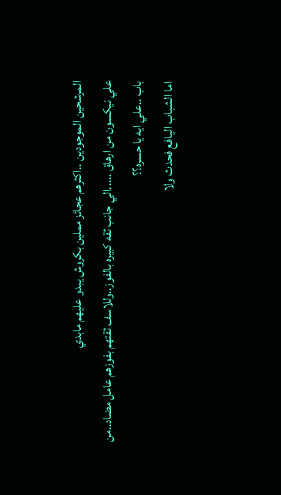المرشحين الموجودين ..اكثرهم عجائز مملين بكروش يبدو عليهم مابدي
علي نيكسون من ارهاق .....الي جانب ثقه كبيره بالفوز..وللاسف ثقتهم بفوزهم عامل مضاد..من
باب ..علي ايه يا حسره؟؟
اما الشباب اليافع فحدث ولا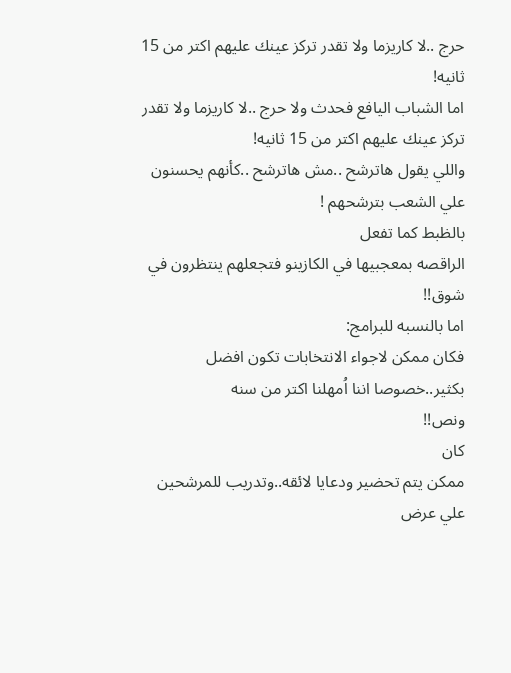حرج ..لا كاريزما ولا تقدر تركز عينك عليهم اكتر من 15 ثانيه!
اما الشباب اليافع فحدث ولا حرج ..لا كاريزما ولا تقدر تركز عينك عليهم اكتر من 15 ثانيه!
واللي يقول هاترشح ..مش هاترشح ..كأنهم يحسنون علي الشعب بترشحهم !
بالظبط كما تفعل
الراقصه بمعجبيها في الكازينو فتجعلهم ينتظرون في شوق!!
اما بالنسبه للبرامج:
فكان ممكن لاجواء الانتخابات تكون افضل بكثير..خصوصا اننا اُمهلنا اكتر من سنه
ونص!!
كان
ممكن يتم تحضير ودعايا لائقه..وتدريب للمرشحين علي عرض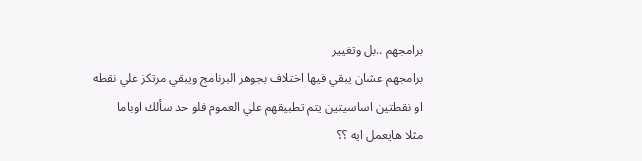برامجهم ..بل وتغيير
برامجهم عشان يبقي فيها اختلاف بجوهر البرنامج ويبقي مرتكز علي نقطه
او نقطتين اساسيتين يتم تطبيقهم علي العموم فلو حد سألك اوباما
مثلا هايعمل ايه ؟؟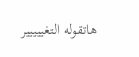هاتقوله التغييييير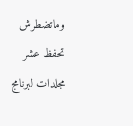وماتضطرش تحفظ عشر مجلدات لبرنامج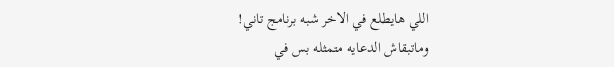اللي هايطلع في الاخر شبه برنامج تاني!
وماتبقاش الدعايه متمثله بس في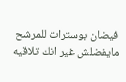فيضان بوسترات للمرشح مايفضلش غير انك تلاقيه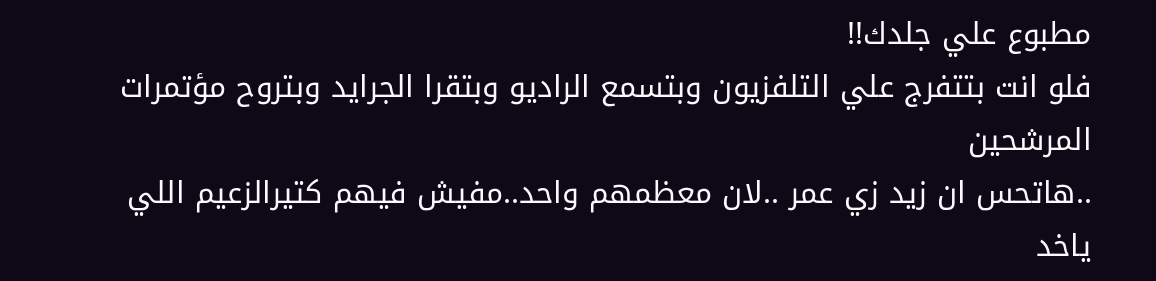مطبوع علي جلدك!!
فلو انت بتتفرج علي التلفزيون وبتسمع الراديو وبتقرا الجرايد وبتروح مؤتمرات المرشحين
..هاتحس ان زيد زي عمر ..لان معظمهم واحد..مفيش فيهم كتيرالزعيم اللي ياخد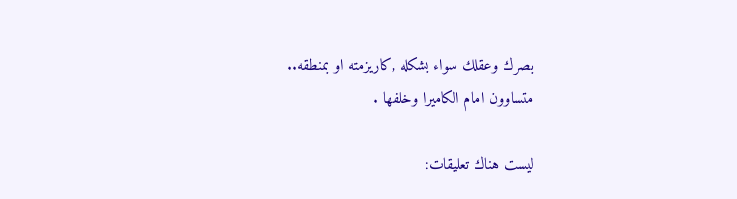بصرك وعقلك سواء بشكله ,كاريزمته او بمنطقه..
متساوون امام الكاميرا وخلفها .

ليست هناك تعليقات: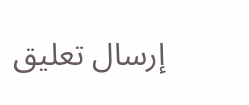إرسال تعليق